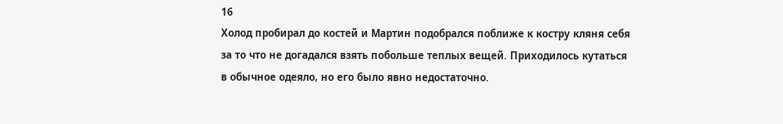16
Холод пробирал до костей и Мартин подобрался поближе к костру кляня себя за то что не догадался взять побольше теплых вещей. Приходилось кутаться в обычное одеяло, но его было явно недостаточно.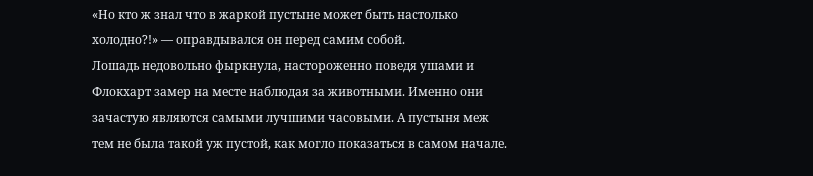«Но кто ж знал что в жаркой пустыне может быть настолько холодно?!» — оправдывался он перед самим собой.
Лошадь недовольно фыркнула, настороженно поведя ушами и Флокхарт замер на месте наблюдая за животными. Именно они зачастую являются самыми лучшими часовыми. А пустыня меж тем не была такой уж пустой, как могло показаться в самом начале.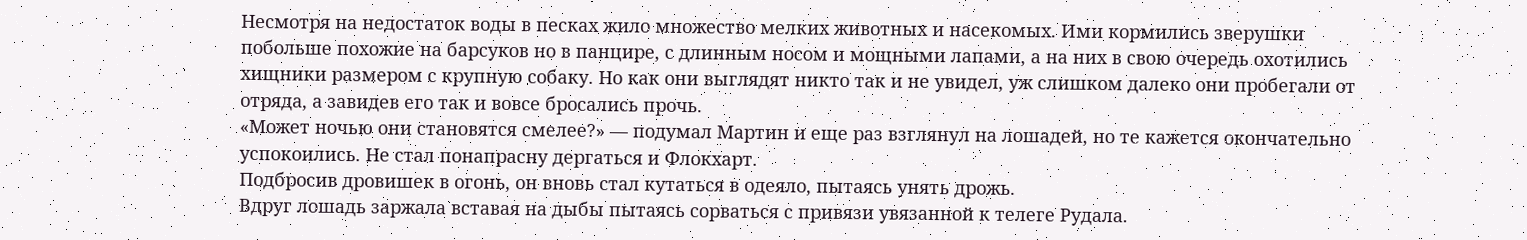Несмотря на недостаток воды в песках жило множество мелких животных и насекомых. Ими кормились зверушки побольше похожие на барсуков но в панцире, с длинным носом и мощными лапами, а на них в свою очередь охотились хищники размером с крупную собаку. Но как они выглядят никто так и не увидел, уж слишком далеко они пробегали от отряда, а завидев его так и вовсе бросались прочь.
«Может ночью они становятся смелее?» — подумал Мартин и еще раз взглянул на лошадей, но те кажется окончательно успокоились. Не стал понапрасну дергаться и Флокхарт.
Подбросив дровишек в огонь, он вновь стал кутаться в одеяло, пытаясь унять дрожь.
Вдруг лошадь заржала вставая на дыбы пытаясь сорваться с привязи увязанной к телеге Рудала.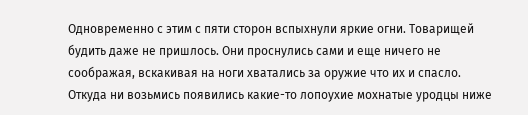Одновременно с этим с пяти сторон вспыхнули яркие огни. Товарищей будить даже не пришлось. Они проснулись сами и еще ничего не соображая, вскакивая на ноги хватались за оружие что их и спасло.
Откуда ни возьмись появились какие-то лопоухие мохнатые уродцы ниже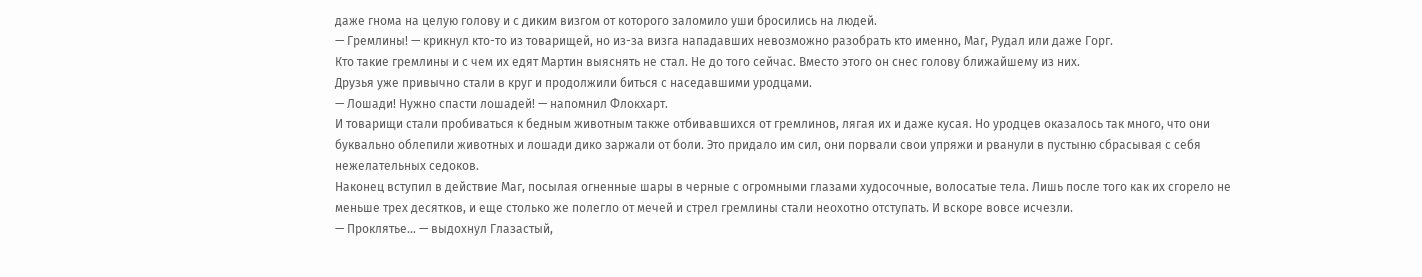даже гнома на целую голову и с диким визгом от которого заломило уши бросились на людей.
— Гремлины! — крикнул кто-то из товарищей, но из-за визга нападавших невозможно разобрать кто именно, Маг, Рудал или даже Горг.
Кто такие гремлины и с чем их едят Мартин выяснять не стал. Не до того сейчас. Вместо этого он снес голову ближайшему из них.
Друзья уже привычно стали в круг и продолжили биться с наседавшими уродцами.
— Лошади! Нужно спасти лошадей! — напомнил Флокхарт.
И товарищи стали пробиваться к бедным животным также отбивавшихся от гремлинов, лягая их и даже кусая. Но уродцев оказалось так много, что они буквально облепили животных и лошади дико заржали от боли. Это придало им сил, они порвали свои упряжи и рванули в пустыню сбрасывая с себя нежелательных седоков.
Наконец вступил в действие Маг, посылая огненные шары в черные с огромными глазами худосочные, волосатые тела. Лишь после того как их сгорело не меньше трех десятков, и еще столько же полегло от мечей и стрел гремлины стали неохотно отступать. И вскоре вовсе исчезли.
— Проклятье… — выдохнул Глазастый,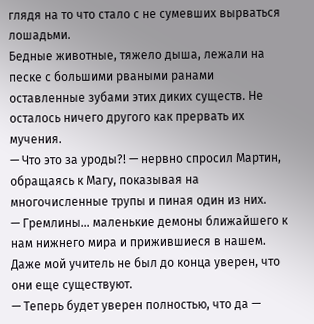глядя на то что стало с не сумевших вырваться лошадьми.
Бедные животные, тяжело дыша, лежали на песке с большими рваными ранами оставленные зубами этих диких существ. Не осталось ничего другого как прервать их мучения.
— Что это за уроды?! — нервно спросил Мартин, обращаясь к Магу, показывая на многочисленные трупы и пиная один из них.
— Гремлины… маленькие демоны ближайшего к нам нижнего мира и прижившиеся в нашем. Даже мой учитель не был до конца уверен, что они еще существуют.
— Теперь будет уверен полностью, что да —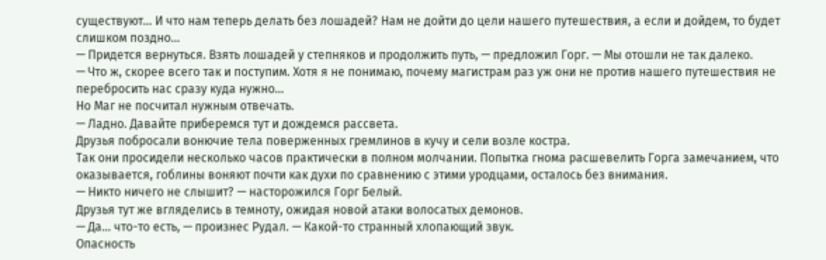существуют… И что нам теперь делать без лошадей? Нам не дойти до цели нашего путешествия, а если и дойдем, то будет слишком поздно…
— Придется вернуться. Взять лошадей у степняков и продолжить путь, — предложил Горг. — Мы отошли не так далеко.
— Что ж, скорее всего так и поступим. Хотя я не понимаю, почему магистрам раз уж они не против нашего путешествия не перебросить нас сразу куда нужно…
Но Маг не посчитал нужным отвечать.
— Ладно. Давайте приберемся тут и дождемся рассвета.
Друзья побросали вонючие тела поверженных гремлинов в кучу и сели возле костра.
Так они просидели несколько часов практически в полном молчании. Попытка гнома расшевелить Горга замечанием, что оказывается, гоблины воняют почти как духи по сравнению с этими уродцами, осталось без внимания.
— Никто ничего не слышит? — насторожился Горг Белый.
Друзья тут же вгляделись в темноту, ожидая новой атаки волосатых демонов.
— Да… что-то есть, — произнес Рудал. — Какой-то странный хлопающий звук.
Опасность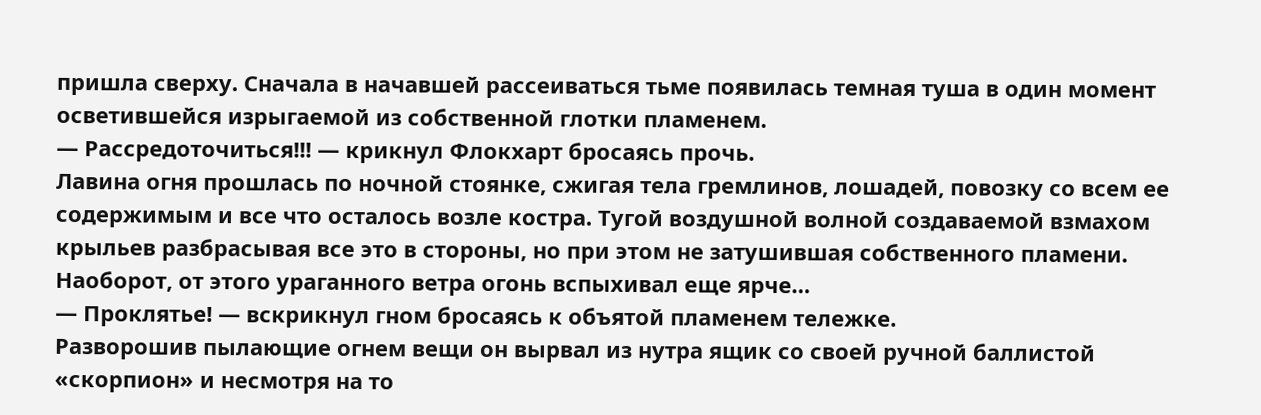пришла сверху. Сначала в начавшей рассеиваться тьме появилась темная туша в один момент осветившейся изрыгаемой из собственной глотки пламенем.
— Рассредоточиться!!! — крикнул Флокхарт бросаясь прочь.
Лавина огня прошлась по ночной стоянке, сжигая тела гремлинов, лошадей, повозку со всем ее содержимым и все что осталось возле костра. Тугой воздушной волной создаваемой взмахом крыльев разбрасывая все это в стороны, но при этом не затушившая собственного пламени. Наоборот, от этого ураганного ветра огонь вспыхивал еще ярче…
— Проклятье! — вскрикнул гном бросаясь к объятой пламенем тележке.
Разворошив пылающие огнем вещи он вырвал из нутра ящик со своей ручной баллистой «скорпион» и несмотря на то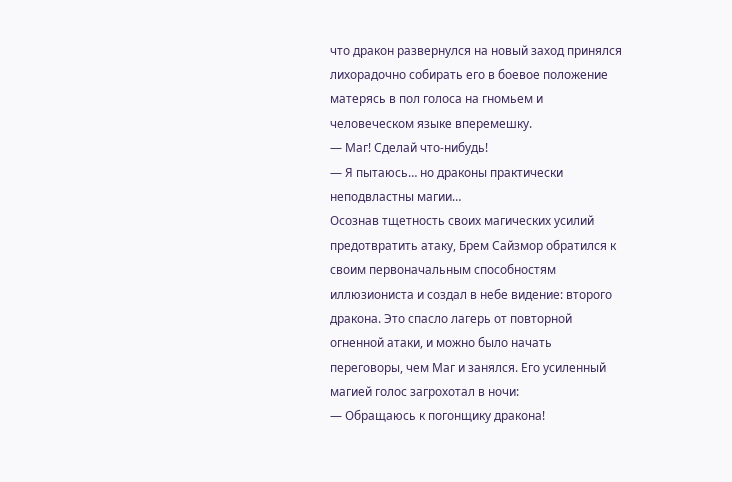что дракон развернулся на новый заход принялся лихорадочно собирать его в боевое положение матерясь в пол голоса на гномьем и человеческом языке вперемешку.
— Маг! Сделай что-нибудь!
— Я пытаюсь… но драконы практически неподвластны магии…
Осознав тщетность своих магических усилий предотвратить атаку, Брем Сайзмор обратился к своим первоначальным способностям иллюзиониста и создал в небе видение: второго дракона. Это спасло лагерь от повторной огненной атаки, и можно было начать переговоры, чем Маг и занялся. Его усиленный магией голос загрохотал в ночи:
— Обращаюсь к погонщику дракона!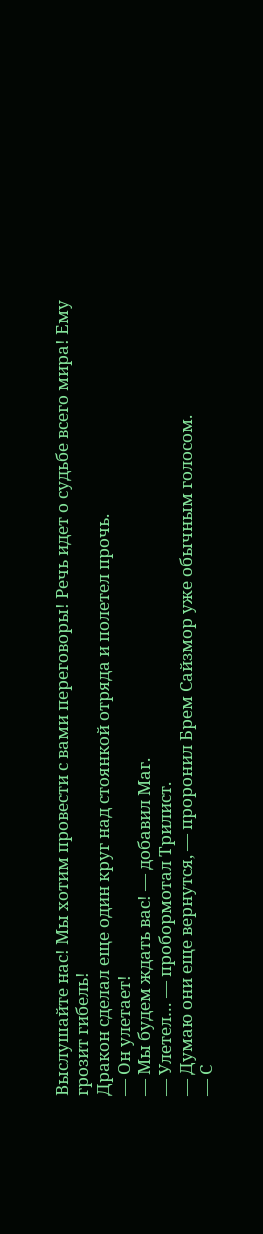Выслушайте нас! Мы хотим провести с вами переговоры! Речь идет о судьбе всего мира! Ему грозит гибель!
Дракон сделал еще один круг над стоянкой отряда и полетел прочь.
— Он улетает!
— Мы будем ждать вас! — добавил Маг.
— Улетел… — пробормотал Трилист.
— Думаю они еще вернутся, — проронил Брем Сайзмор уже обычным голосом.
— С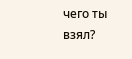чего ты взял?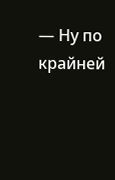— Ну по крайней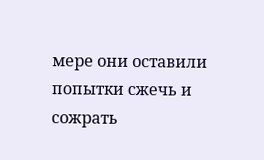мере они оставили попытки сжечь и сожрать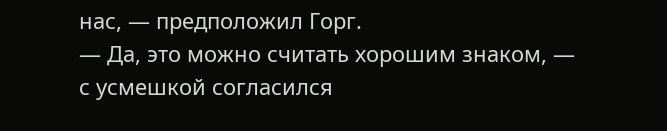нас, — предположил Горг.
— Да, это можно считать хорошим знаком, — с усмешкой согласился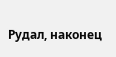Рудал, наконец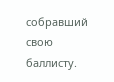собравший свою баллисту.